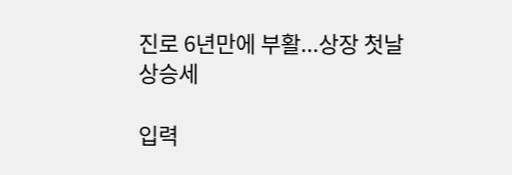진로 6년만에 부활...상장 첫날 상승세

입력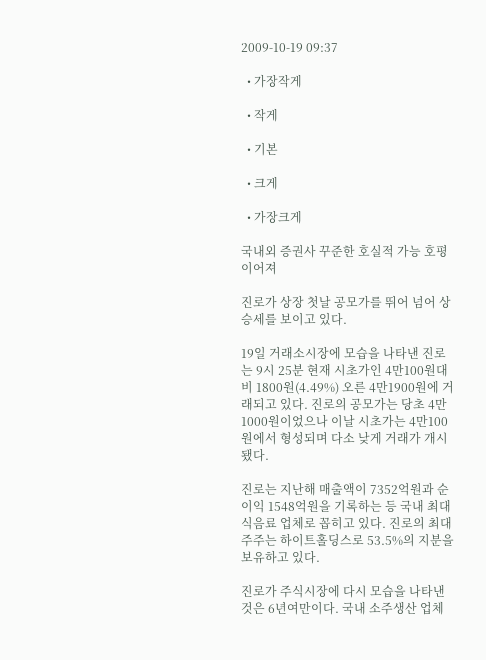2009-10-19 09:37

  • 가장작게

  • 작게

  • 기본

  • 크게

  • 가장크게

국내외 증권사 꾸준한 호실적 가능 호평 이어져

진로가 상장 첫날 공모가를 뛰어 넘어 상승세를 보이고 있다.

19일 거래소시장에 모습을 나타낸 진로는 9시 25분 현재 시초가인 4만100원대비 1800원(4.49%) 오른 4만1900원에 거래되고 있다. 진로의 공모가는 당초 4만1000원이었으나 이날 시초가는 4만100원에서 형성되며 다소 낮게 거래가 개시됐다.

진로는 지난해 매출액이 7352억원과 순이익 1548억원을 기록하는 등 국내 최대 식음료 업체로 꼽히고 있다. 진로의 최대주주는 하이트홀딩스로 53.5%의 지분을 보유하고 있다.

진로가 주식시장에 다시 모습을 나타낸 것은 6년여만이다. 국내 소주생산 업체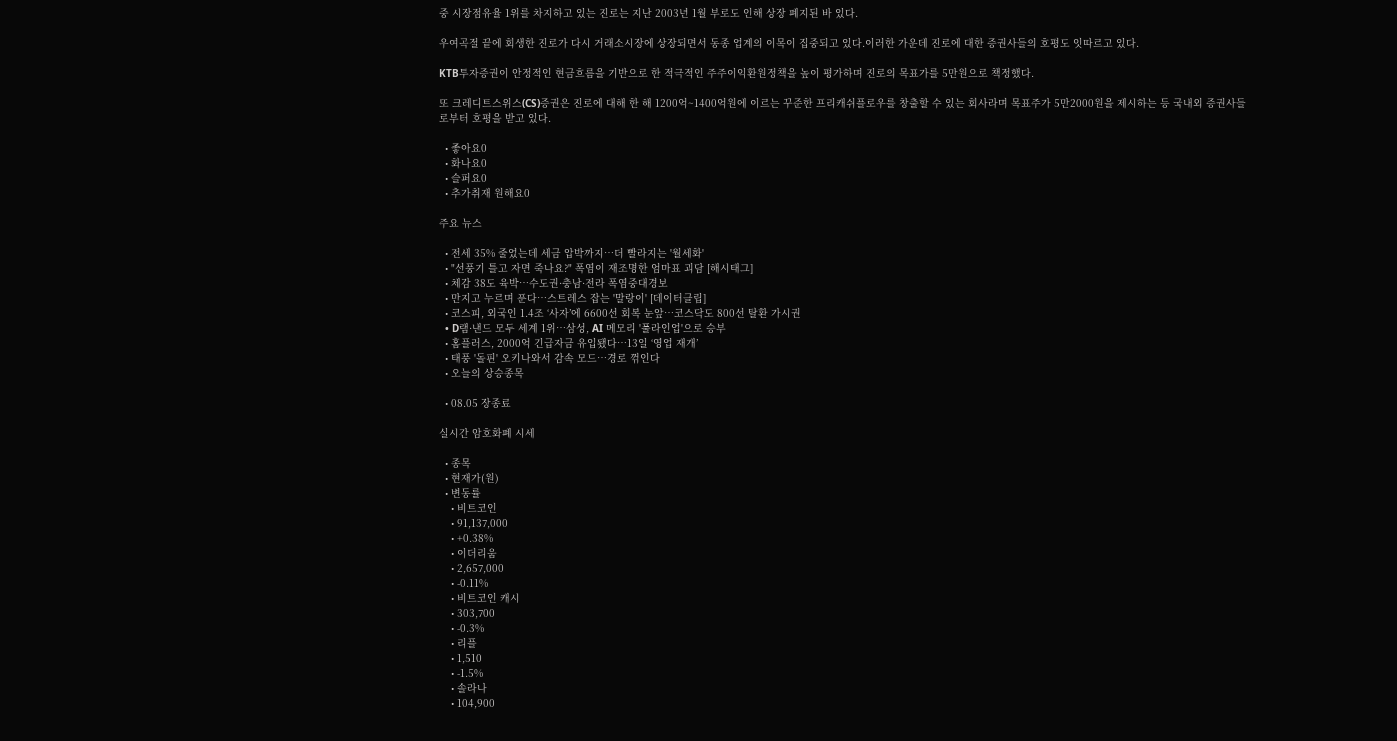중 시장점유율 1위를 차지하고 있는 진로는 지난 2003년 1월 부로도 인해 상장 폐지된 바 있다.

우여곡절 끝에 회생한 진로가 다시 거래소시장에 상장되면서 동종 업계의 이목이 집중되고 있다.이러한 가운데 진로에 대한 증권사들의 호평도 잇따르고 있다.

KTB투자증권이 안정적인 현금흐름을 기반으로 한 적극적인 주주이익환원정책을 높이 평가하며 진로의 목표가를 5만원으로 책정했다.

또 크레디트스위스(CS)증권은 진로에 대해 한 해 1200억~1400억원에 이르는 꾸준한 프리캐쉬플로우를 창출할 수 있는 회사라며 목표주가 5만2000원을 제시하는 등 국내외 증권사들로부터 호평을 받고 있다.

  • 좋아요0
  • 화나요0
  • 슬퍼요0
  • 추가취재 원해요0

주요 뉴스

  • 전세 35% 줄었는데 세금 압박까지⋯더 빨라지는 '월세화'
  • "선풍기 틀고 자면 죽나요?" 폭염이 재조명한 엄마표 괴담 [해시태그]
  • 체감 38도 육박…수도권·충남·전라 폭염중대경보
  • 만지고 누르며 푼다…스트레스 잡는 '말랑이' [데이터클립]
  • 코스피, 외국인 1.4조 ‘사자’에 6600선 회복 눈앞…코스닥도 800선 탈환 가시권
  • D램·낸드 모두 세계 1위…삼성, AI 메모리 '풀라인업'으로 승부
  • 홈플러스, 2000억 긴급자금 유입됐다…13일 ‘영업 재개’
  • 태풍 '돌핀' 오키나와서 감속 모드…경로 꺾인다
  • 오늘의 상승종목

  • 08.05 장종료

실시간 암호화폐 시세

  • 종목
  • 현재가(원)
  • 변동률
    • 비트코인
    • 91,137,000
    • +0.38%
    • 이더리움
    • 2,657,000
    • -0.11%
    • 비트코인 캐시
    • 303,700
    • -0.3%
    • 리플
    • 1,510
    • -1.5%
    • 솔라나
    • 104,900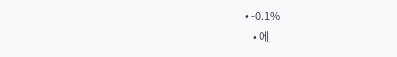• -0.1%
    • 에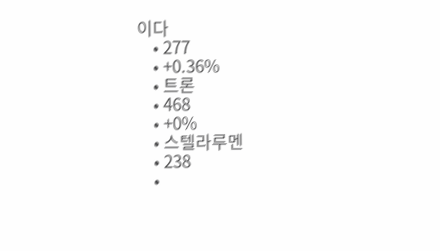이다
    • 277
    • +0.36%
    • 트론
    • 468
    • +0%
    • 스텔라루멘
    • 238
    •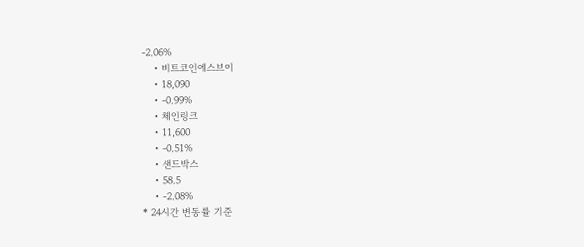-2.06%
    • 비트코인에스브이
    • 18,090
    • -0.99%
    • 체인링크
    • 11,600
    • -0.51%
    • 샌드박스
    • 58.5
    • -2.08%
* 24시간 변동률 기준